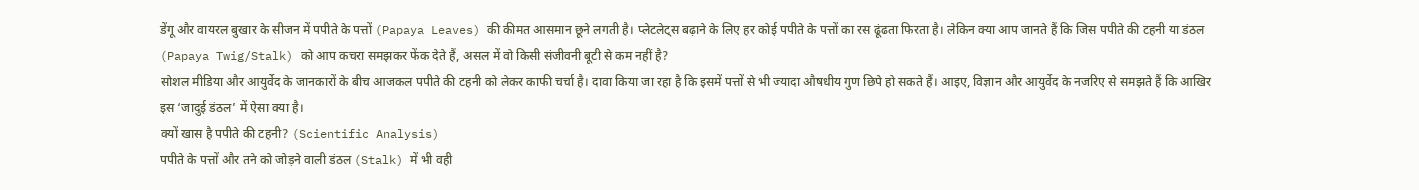डेंगू और वायरल बुखार के सीजन में पपीते के पत्तों (Papaya Leaves) की कीमत आसमान छूने लगती है। प्लेटलेट्स बढ़ाने के लिए हर कोई पपीते के पत्तों का रस ढूंढता फिरता है। लेकिन क्या आप जानते हैं कि जिस पपीते की टहनी या डंठल (Papaya Twig/Stalk) को आप कचरा समझकर फेंक देते हैं, असल में वो किसी संजीवनी बूटी से कम नहीं है?
सोशल मीडिया और आयुर्वेद के जानकारों के बीच आजकल पपीते की टहनी को लेकर काफी चर्चा है। दावा किया जा रहा है कि इसमें पत्तों से भी ज्यादा औषधीय गुण छिपे हो सकते हैं। आइए, विज्ञान और आयुर्वेद के नजरिए से समझते हैं कि आखिर इस ‘जादुई डंठल’ में ऐसा क्या है।
क्यों खास है पपीते की टहनी? (Scientific Analysis)
पपीते के पत्तों और तने को जोड़ने वाली डंठल (Stalk) में भी वही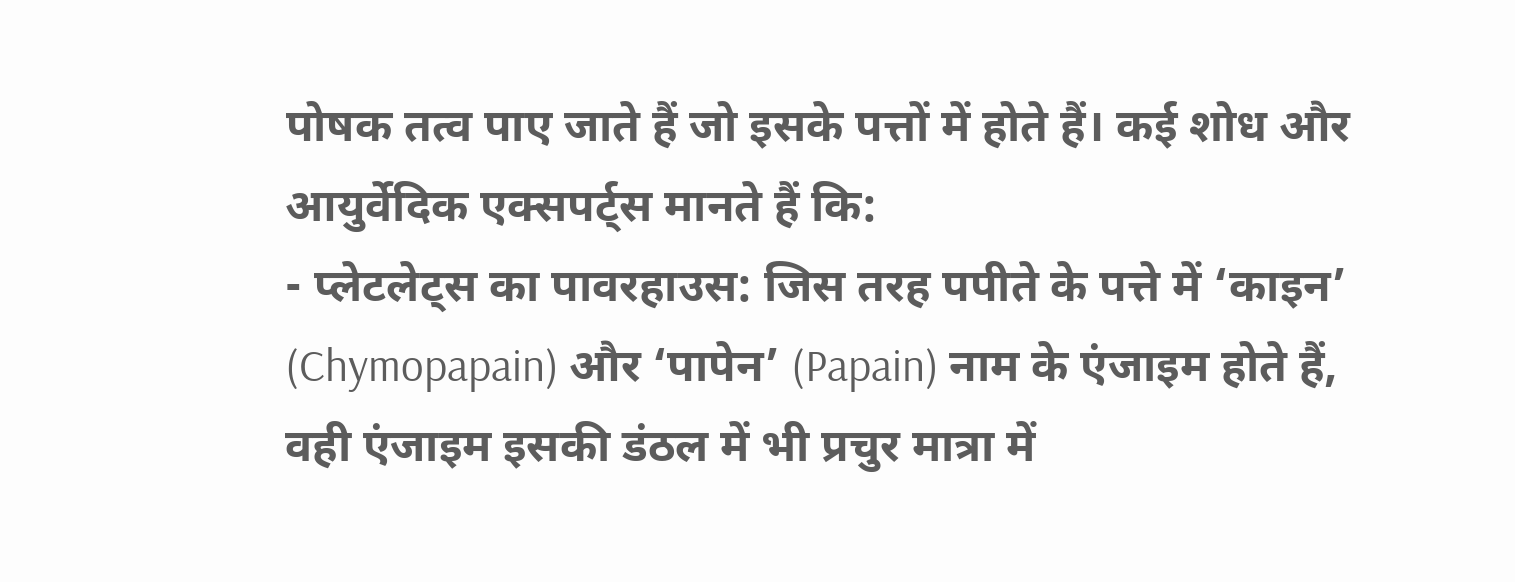पोषक तत्व पाए जाते हैं जो इसके पत्तों में होते हैं। कई शोध और आयुर्वेदिक एक्सपर्ट्स मानते हैं कि:
- प्लेटलेट्स का पावरहाउस: जिस तरह पपीते के पत्ते में ‘काइन’ (Chymopapain) और ‘पापेन’ (Papain) नाम के एंजाइम होते हैं, वही एंजाइम इसकी डंठल में भी प्रचुर मात्रा में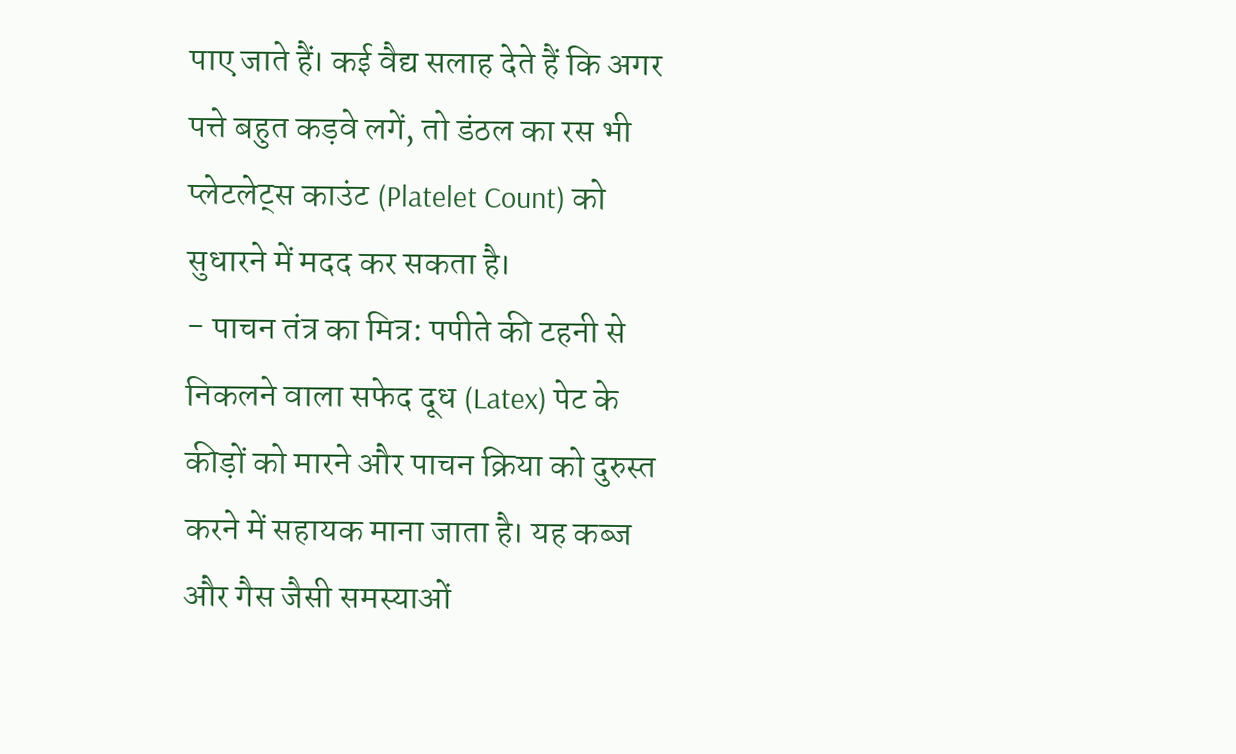पाए जाते हैं। कई वैद्य सलाह देते हैं कि अगर पत्ते बहुत कड़वे लगें, तो डंठल का रस भी प्लेटलेट्स काउंट (Platelet Count) को सुधारने में मदद कर सकता है।
- पाचन तंत्र का मित्र: पपीते की टहनी से निकलने वाला सफेद दूध (Latex) पेट के कीड़ों को मारने और पाचन क्रिया को दुरुस्त करने में सहायक माना जाता है। यह कब्ज और गैस जैसी समस्याओं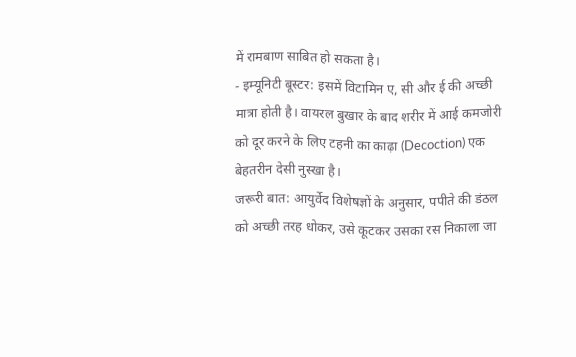में रामबाण साबित हो सकता है।
- इम्यूनिटी बूस्टर: इसमें विटामिन ए, सी और ई की अच्छी मात्रा होती है। वायरल बुखार के बाद शरीर में आई कमजोरी को दूर करने के लिए टहनी का काढ़ा (Decoction) एक बेहतरीन देसी नुस्खा है।
जरूरी बात: आयुर्वेद विशेषज्ञों के अनुसार, पपीते की डंठल को अच्छी तरह धोकर, उसे कूटकर उसका रस निकाला जा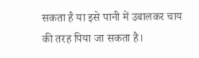सकता है या इसे पानी में उबालकर चाय की तरह पिया जा सकता है।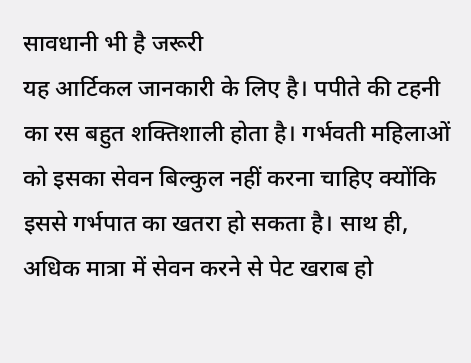सावधानी भी है जरूरी
यह आर्टिकल जानकारी के लिए है। पपीते की टहनी का रस बहुत शक्तिशाली होता है। गर्भवती महिलाओं को इसका सेवन बिल्कुल नहीं करना चाहिए क्योंकि इससे गर्भपात का खतरा हो सकता है। साथ ही, अधिक मात्रा में सेवन करने से पेट खराब हो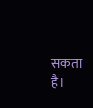सकता है।